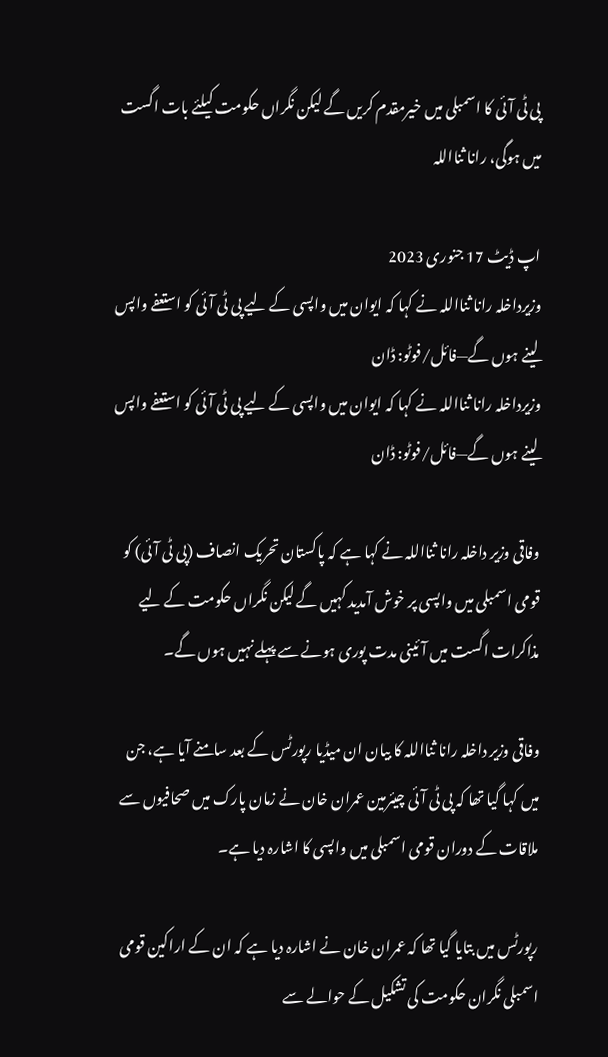پی ٹی آئی کا اسمبلی میں خیرمقدم کریں گے لیکن نگراں حکومت کیلئے بات اگست میں ہوگی، رانا ثنااللہ

اپ ڈیٹ 17 جنوری 2023
وزیرداخلہ رانا ثنااللہ نے کہا کہ ایوان میں واپسی کے لیے پی ٹی آئی کو استعفے واپس لینے ہوں گے—فائل/فوٹو: ڈان
وزیرداخلہ رانا ثنااللہ نے کہا کہ ایوان میں واپسی کے لیے پی ٹی آئی کو استعفے واپس لینے ہوں گے—فائل/فوٹو: ڈان

وفاقی وزیر داخلہ رانا ثنااللہ نے کہا ہے کہ پاکستان تحریک انصاف (پی ٹی آئی) کو قومی اسمبلی میں واپسی پر خوش آمدید کہیں گے لیکن نگراں حکومت کے لیے مذاکرات اگست میں آئینی مدت پوری ہونے سے پہلے نہیں ہوں گے۔

وفاقی وزیر داخلہ رانا ثنااللہ کا بیان ان میڈیا رپورٹس کے بعد سامنے آیا ہے، جن میں کہا گیا تھا کہ پی ٹی آئی چیئرمین عمران خان نے زمان پارک میں صحافیوں سے ملاقات کے دوران قومی اسمبلی میں واپسی کا اشارہ دیا ہے۔

رپورٹس میں بتایا گیا تھا کہ عمران خان نے اشارہ دیا ہے کہ ان کے اراکین قومی اسمبلی نگران حکومت کی تشکیل کے حوالے سے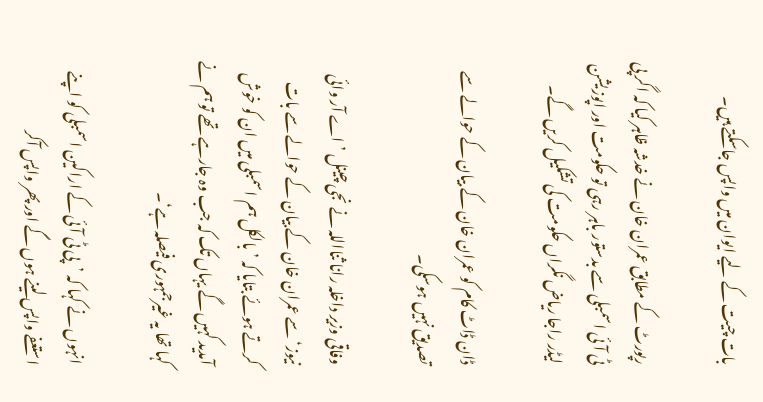بات چیت کے لیے ایوان میں واپس جاسکتے ہیں۔

رپورٹ کے مطابق عمران خان نے خدشہ ظاہر کیا کہ اگر پی ٹی آئی اسمبلی سے بدستور باہر رہی تو حکومت اور اپوزیشن لیڈر راجا ریاض نگراں حکومت کی تشکیل کریں گے۔

ڈان ڈاٹ کام کو عمران خان کے بیان کے حوالے سے تصدیق نہیں ہوسکی۔

وفاقی وزیر داخلہ رانا ثنااللہ نے نجی چینل ’اے آر وائی نیوز‘ سے عمران خان کے بیان کے حوالے سے بات کرتے ہوئے بتایا کہ ’بالکل ہم اسمبلی میں ان کو خوش آمدید کہیں گے یہاں تک کہ جب وہ جارہے تھے تو ہم نے کہا تھا یہ غیرجمہوری فیصلہ ہے‘۔

انہوں نے کہا کہ ’پی ٹی آئی کے اراکین اسمبلی کو اپنے استعفے واپس لینے ہوں گے اور پھر واپس آکر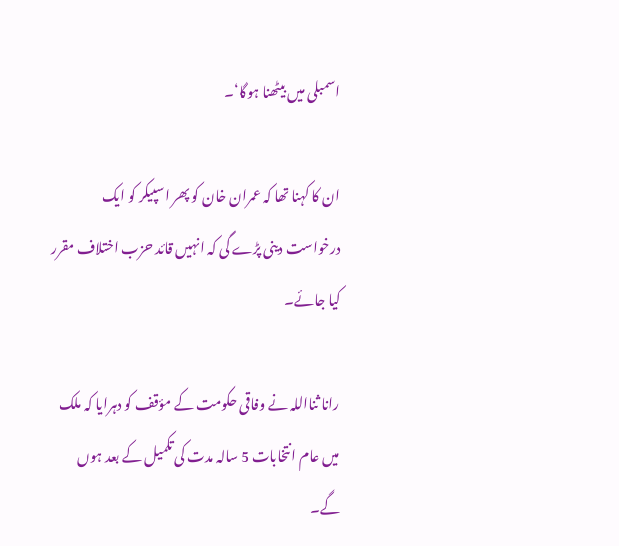اسمبلی میں بیٹھنا ہوگا‘۔

ان کا کہنا تھا کہ عمران خان کو پھر اسپیکر کو ایک درخواست دینی پڑے گی کہ انہیں قائد حزب اختلاف مقرر کیا جائے۔

رانا ثنااللہ نے وفاقی حکومت کے مؤقف کو دہرایا کہ ملک میں عام انتخابات 5 سالہ مدت کی تکمیل کے بعد ہوں گے۔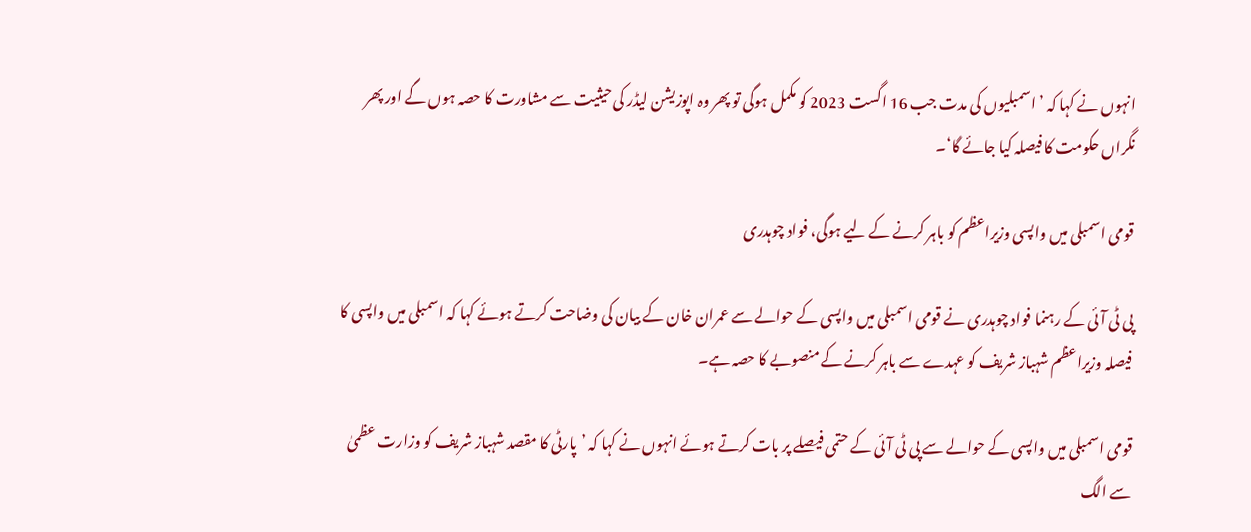انہوں نے کہا کہ ’اسمبلیوں کی مدت جب 16 اگست 2023 کو مکمل ہوگی تو پھر وہ اپوزیشن لیڈر کی حیثیت سے مشاورت کا حصہ ہوں گے اور پھر نگراں حکومت کا فیصلہ کیا جائے گا‘۔

قومی اسمبلی میں واپسی وزیراعظم کو باہر کرنے کے لیے ہوگی، فواد چوہدری

پی ٹی آئی کے رہنما فواد چوہدری نے قومی اسمبلی میں واپسی کے حوالے سے عمران خان کے بیان کی وضاحت کرتے ہوئے کہا کہ اسمبلی میں واپسی کا فیصلہ وزیراعظم شہباز شریف کو عہدے سے باہر کرنے کے منصوبے کا حصہ ہے۔

قومی اسمبلی میں واپسی کے حوالے سے پی ٹی آئی کے حتمی فیصلے پر بات کرتے ہوئے انہوں نے کہا کہ ’پارٹی کا مقصد شہباز شریف کو وزارت عظمیٰ سے الگ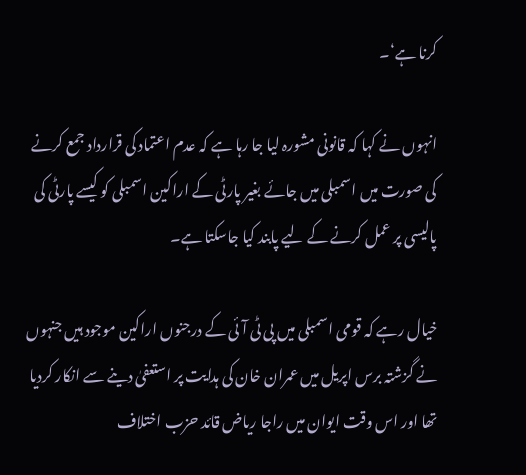کرنا ہے‘۔

انہوں نے کہا کہ قانونی مشورہ لیا جا رہا ہے کہ عدم اعتماد کی قرارداد جمع کرنے کی صورت میں اسمبلی میں جائے بغیر پارٹی کے اراکین اسمبلی کو کیسے پارٹی کی پالیسی پر عمل کرنے کے لیے پابند کیا جاسکتا ہے۔

خیال رہے کہ قومی اسمبلی میں پی ٹی آئی کے درجنوں اراکین موجود ہیں جنہوں نے گزشتہ برس اپریل میں عمران خان کی ہدایت پر استعفیٰ دینے سے انکار کردیا تھا اور اس وقت ایوان میں راجا ریاض قائد حزب اختلاف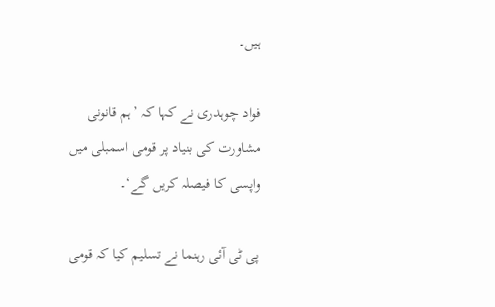ہیں۔

فواد چوہدری نے کہا کہ ’ہم قانونی مشاورت کی بنیاد پر قومی اسمبلی میں واپسی کا فیصلہ کریں گے‘۔

پی ٹی آئی رہنما نے تسلیم کیا کہ قومی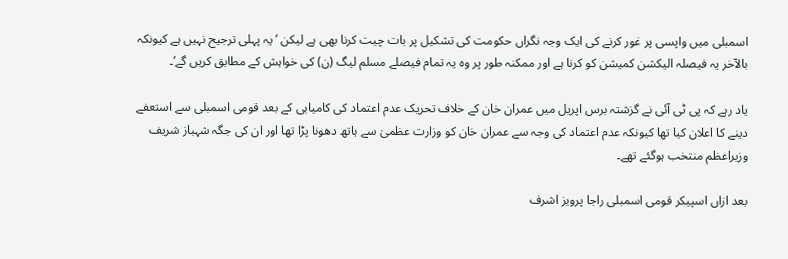اسمبلی میں واپسی پر غور کرنے کی ایک وجہ نگراں حکومت کی تشکیل پر بات چیت کرنا بھی ہے لیکن ’یہ پہلی ترجیح نہیں ہے کیونکہ بالآخر یہ فیصلہ الیکشن کمیشن کو کرنا ہے اور ممکنہ طور پر وہ یہ تمام فیصلے مسلم لیگ (ن) کی خواہش کے مطابق کریں گے‘۔

یاد رہے کہ پی ٹی آئی نے گزشتہ برس اپریل میں عمران خان کے خلاف تحریک عدم اعتماد کی کامیابی کے بعد قومی اسمبلی سے استعفے دینے کا اعلان کیا تھا کیونکہ عدم اعتماد کی وجہ سے عمران خان کو وزارت عظمیٰ سے ہاتھ دھونا پڑا تھا اور ان کی جگہ شہباز شریف وزیراعظم منتخب ہوگئے تھے۔

بعد ازاں اسپیکر قومی اسمبلی راجا پرویز اشرف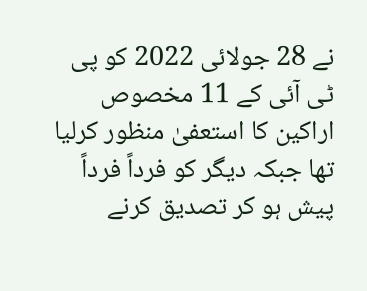نے 28 جولائی 2022 کو پی ٹی آئی کے 11 مخصوص اراکین کا استعفیٰ منظور کرلیا تھا جبکہ دیگر کو فرداً فرداً پیش ہو کر تصدیق کرنے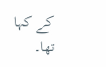کے کہا تھا۔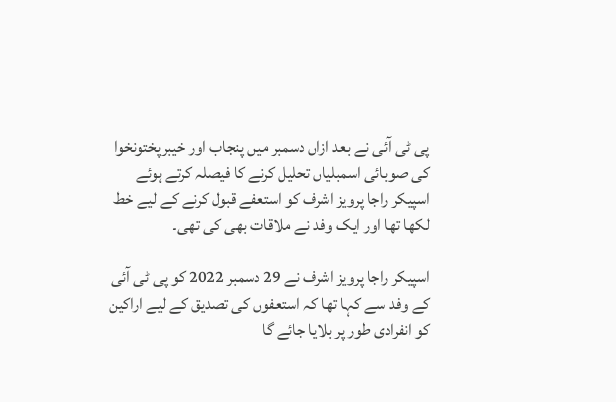پی ٹی آئی نے بعد ازاں دسمبر میں پنجاب اور خیبرپختونخوا کی صوبائی اسمبلیاں تحلیل کرنے کا فیصلہ کرتے ہوئے اسپیکر راجا پرویز اشرف کو استعفے قبول کرنے کے لیے خط لکھا تھا اور ایک وفد نے ملاقات بھی کی تھی۔

اسپیکر راجا پرویز اشرف نے 29 دسمبر 2022 کو پی ٹی آئی کے وفد سے کہا تھا کہ استعفوں کی تصدیق کے لیے اراکین کو انفرادی طور پر بلایا جائے گا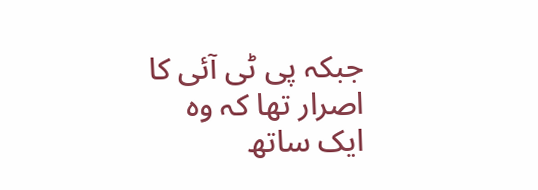جبکہ پی ٹی آئی کا اصرار تھا کہ وہ ایک ساتھ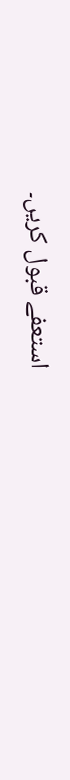استعفے قبول کریں۔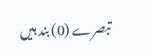تبصرے (0) بند ہیں